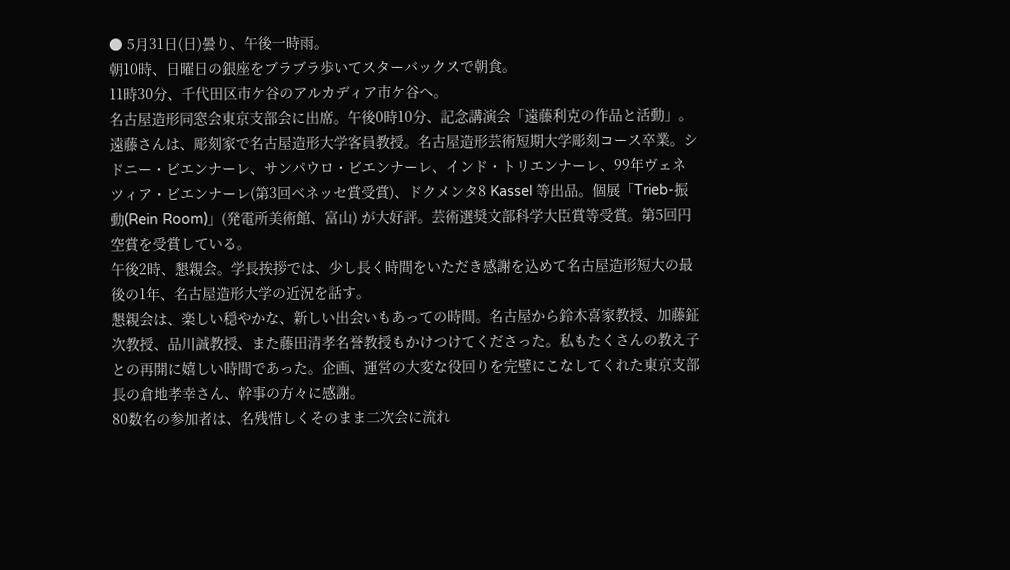● 5月31日(日)曇り、午後一時雨。
朝10時、日曜日の銀座をブラブラ歩いてスターバックスで朝食。
11時30分、千代田区市ケ谷のアルカディア市ケ谷へ。
名古屋造形同窓会東京支部会に出席。午後0時10分、記念講演会「遠藤利克の作品と活動」。遠藤さんは、彫刻家で名古屋造形大学客員教授。名古屋造形芸術短期大学彫刻コース卒業。シドニー・ビエンナーレ、サンパウロ・ビエンナーレ、インド・トリエンナーレ、99年ヴェネツィア・ビエンナーレ(第3回ベネッセ賞受賞)、ドクメンタ8 Kassel 等出品。個展「Trieb-振動(Rein Room)」(発電所美術館、富山) が大好評。芸術選奨文部科学大臣賞等受賞。第5回円空賞を受賞している。
午後2時、懇親会。学長挨拶では、少し長く時間をいただき感謝を込めて名古屋造形短大の最後の1年、名古屋造形大学の近況を話す。
懇親会は、楽しい穏やかな、新しい出会いもあっての時間。名古屋から鈴木喜家教授、加藤鉦次教授、品川誠教授、また藤田清孝名誉教授もかけつけてくださった。私もたくさんの教え子との再開に嬉しい時間であった。企画、運営の大変な役回りを完璧にこなしてくれた東京支部長の倉地孝幸さん、幹事の方々に感謝。
80数名の参加者は、名残惜しくそのまま二次会に流れ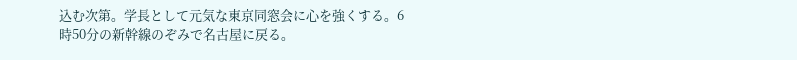込む次第。学長として元気な東京同窓会に心を強くする。6時50分の新幹線のぞみで名古屋に戻る。